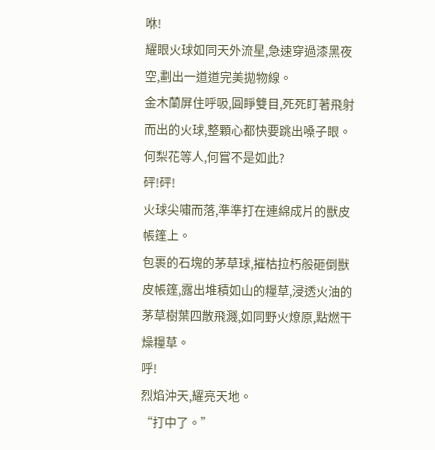咻!
耀眼火球如同天外流星,急速穿過漆黑夜空,劃出一道道完美拋物線。
金木蘭屏住呼吸,圓睜雙目,死死盯著飛射而出的火球,整顆心都快要跳出嗓子眼。
何梨花等人,何嘗不是如此?
砰!砰!
火球尖嘯而落,準準打在連綿成片的獸皮帳篷上。
包裹的石塊的茅草球,摧枯拉朽般砸倒獸皮帳篷,露出堆積如山的糧草,浸透火油的茅草樹葉四散飛濺,如同野火燎原,點燃干燥糧草。
呼!
烈焰沖天,耀亮天地。
“打中了。”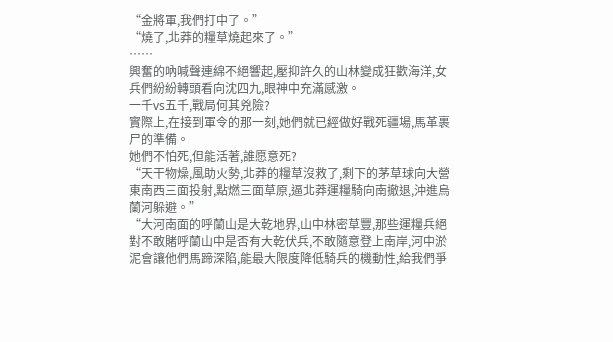“金將軍,我們打中了。”
“燒了,北莽的糧草燒起來了。”
……
興奮的吶喊聲連綿不絕響起,壓抑許久的山林變成狂歡海洋,女兵們紛紛轉頭看向沈四九,眼神中充滿感激。
一千vs五千,戰局何其兇險?
實際上,在接到軍令的那一刻,她們就已經做好戰死疆場,馬革裹尸的準備。
她們不怕死,但能活著,誰愿意死?
“天干物燥,風助火勢,北莽的糧草沒救了,剩下的茅草球向大營東南西三面投射,點燃三面草原,逼北莽運糧騎向南撤退,沖進烏蘭河躲避。”
“大河南面的呼蘭山是大乾地界,山中林密草豐,那些運糧兵絕對不敢賭呼蘭山中是否有大乾伏兵,不敢隨意登上南岸,河中淤泥會讓他們馬蹄深陷,能最大限度降低騎兵的機動性,給我們爭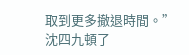取到更多撤退時間。”
沈四九頓了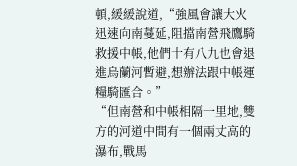頓,緩緩說道,“強風會讓大火迅速向南蔓延,阻擋南營飛鷹騎救援中帳,他們十有八九也會退進烏蘭河暫避,想辦法跟中帳運糧騎匯合。”
“但南營和中帳相隔一里地,雙方的河道中間有一個兩丈高的瀑布,戰馬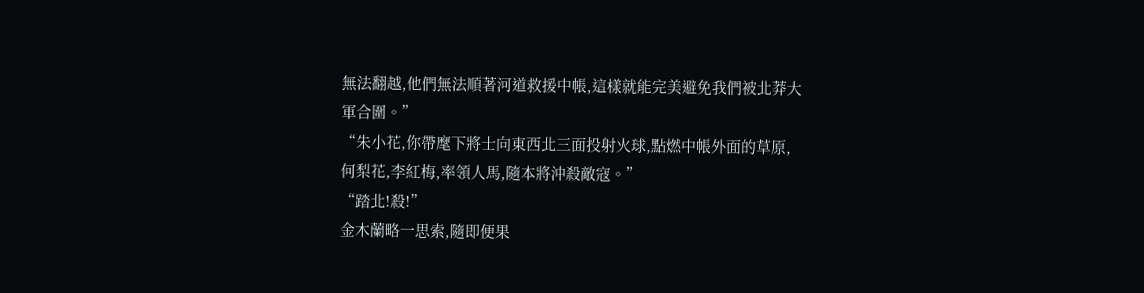無法翻越,他們無法順著河道救援中帳,這樣就能完美避免我們被北莽大軍合圍。”
“朱小花,你帶麾下將士向東西北三面投射火球,點燃中帳外面的草原,何梨花,李紅梅,率領人馬,隨本將沖殺敵寇。”
“踏北!殺!”
金木蘭略一思索,隨即便果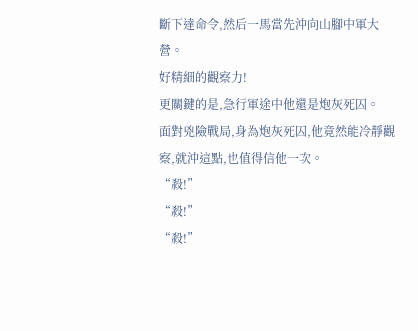斷下達命令,然后一馬當先沖向山腳中軍大營。
好精細的觀察力!
更關鍵的是,急行軍途中他還是炮灰死囚。
面對兇險戰局,身為炮灰死囚,他竟然能冷靜觀察,就沖這點,也值得信他一次。
“殺!”
“殺!”
“殺!”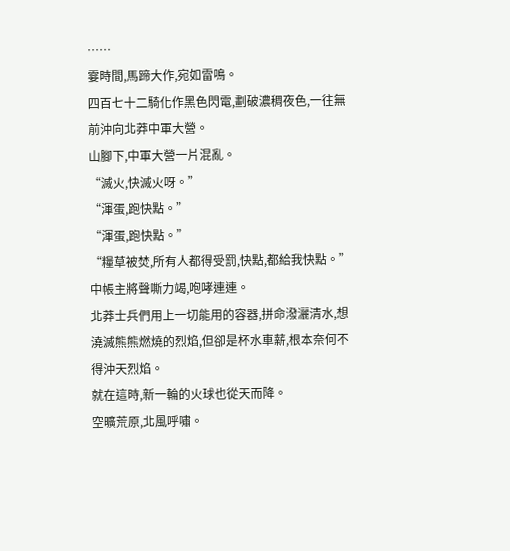……
霎時間,馬蹄大作,宛如雷鳴。
四百七十二騎化作黑色閃電,劃破濃稠夜色,一往無前沖向北莽中軍大營。
山腳下,中軍大營一片混亂。
“滅火,快滅火呀。”
“渾蛋,跑快點。”
“渾蛋,跑快點。”
“糧草被焚,所有人都得受罰,快點,都給我快點。”
中帳主將聲嘶力竭,咆哮連連。
北莽士兵們用上一切能用的容器,拼命潑灑清水,想澆滅熊熊燃燒的烈焰,但卻是杯水車薪,根本奈何不得沖天烈焰。
就在這時,新一輪的火球也從天而降。
空曠荒原,北風呼嘯。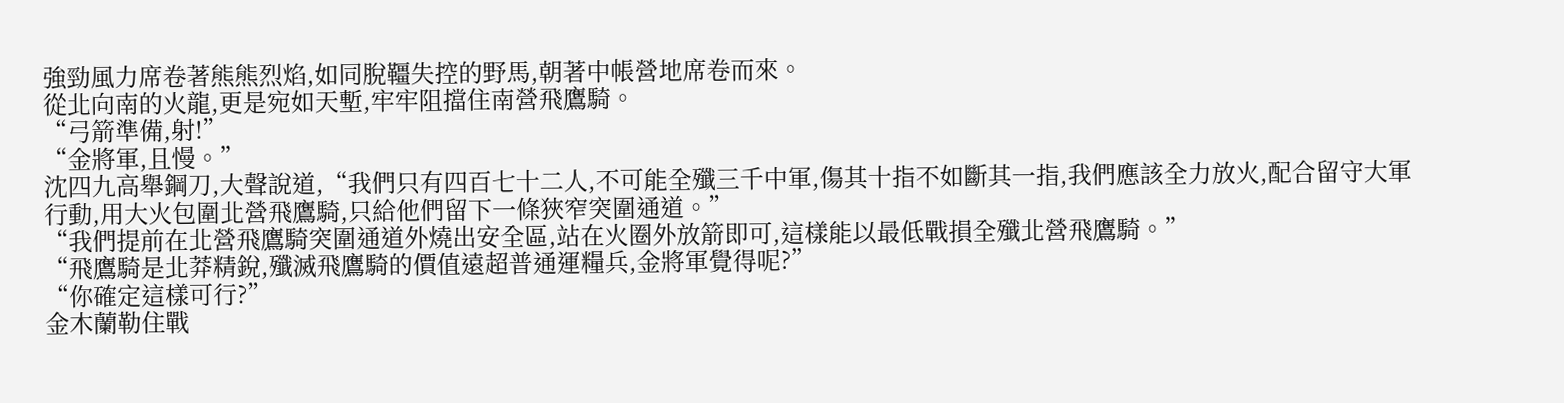強勁風力席卷著熊熊烈焰,如同脫韁失控的野馬,朝著中帳營地席卷而來。
從北向南的火龍,更是宛如天塹,牢牢阻擋住南營飛鷹騎。
“弓箭準備,射!”
“金將軍,且慢。”
沈四九高舉鋼刀,大聲說道,“我們只有四百七十二人,不可能全殲三千中軍,傷其十指不如斷其一指,我們應該全力放火,配合留守大軍行動,用大火包圍北營飛鷹騎,只給他們留下一條狹窄突圍通道。”
“我們提前在北營飛鷹騎突圍通道外燒出安全區,站在火圈外放箭即可,這樣能以最低戰損全殲北營飛鷹騎。”
“飛鷹騎是北莽精銳,殲滅飛鷹騎的價值遠超普通運糧兵,金將軍覺得呢?”
“你確定這樣可行?”
金木蘭勒住戰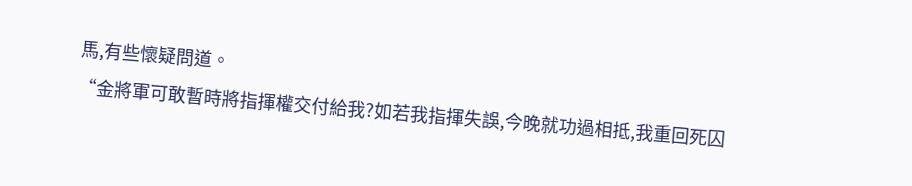馬,有些懷疑問道。
“金將軍可敢暫時將指揮權交付給我?如若我指揮失誤,今晚就功過相抵,我重回死囚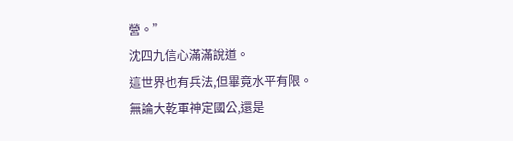營。”
沈四九信心滿滿說道。
這世界也有兵法,但畢竟水平有限。
無論大乾軍神定國公,還是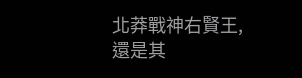北莽戰神右賢王,還是其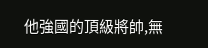他強國的頂級將帥,無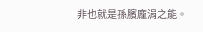非也就是孫臏龐涓之能。